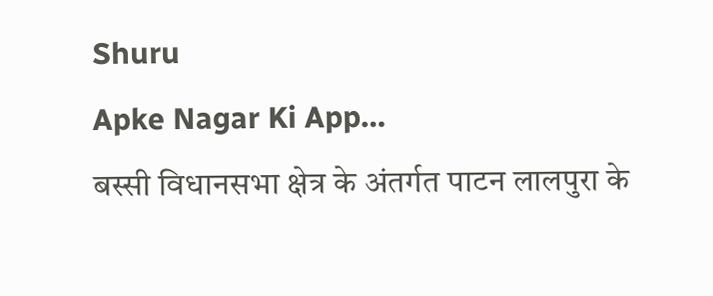Shuru
Apke Nagar Ki App…
बस्सी विधानसभा क्षेत्र के अंतर्गत पाटन लालपुरा के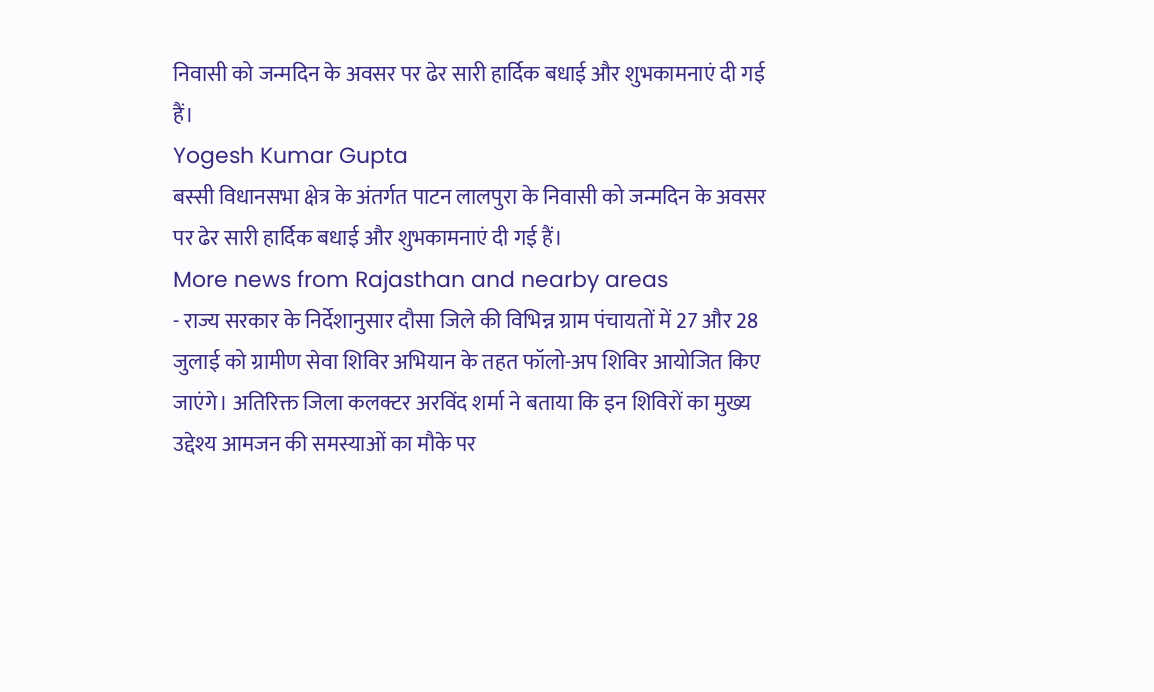निवासी को जन्मदिन के अवसर पर ढेर सारी हार्दिक बधाई और शुभकामनाएं दी गई हैं।
Yogesh Kumar Gupta
बस्सी विधानसभा क्षेत्र के अंतर्गत पाटन लालपुरा के निवासी को जन्मदिन के अवसर पर ढेर सारी हार्दिक बधाई और शुभकामनाएं दी गई हैं।
More news from Rajasthan and nearby areas
- राज्य सरकार के निर्देशानुसार दौसा जिले की विभिन्न ग्राम पंचायतों में 27 और 28 जुलाई को ग्रामीण सेवा शिविर अभियान के तहत फॉलो-अप शिविर आयोजित किए जाएंगे। अतिरिक्त जिला कलक्टर अरविंद शर्मा ने बताया कि इन शिविरों का मुख्य उद्देश्य आमजन की समस्याओं का मौके पर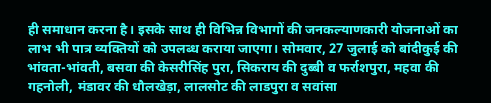ही समाधान करना है। इसके साथ ही विभिन्न विभागों की जनकल्याणकारी योजनाओं का लाभ भी पात्र व्यक्तियों को उपलब्ध कराया जाएगा। सोमवार, 27 जुलाई को बांदीकुई की भांवता-भांवती, बसवा की केसरीसिंह पुरा, सिकराय की दुब्बी व फर्राशपुरा, महवा की गहनोली, मंडावर की धौलखेड़ा, लालसोट की लाडपुरा व सवांसा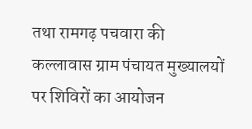तथा रामगढ़ पचवारा की कल्लावास ग्राम पंचायत मुख्यालयों पर शिविरों का आयोजन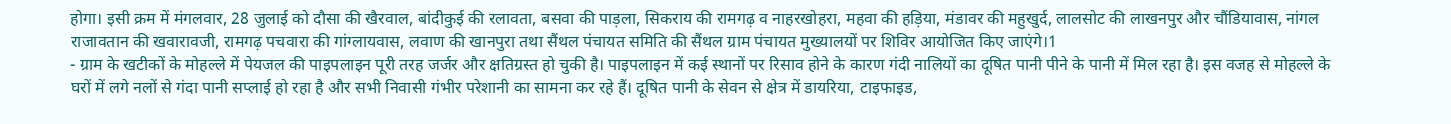होगा। इसी क्रम में मंगलवार, 28 जुलाई को दौसा की खैरवाल, बांदीकुई की रलावता, बसवा की पाड़ला, सिकराय की रामगढ़ व नाहरखोहरा, महवा की हड़िया, मंडावर की महुखुर्द, लालसोट की लाखनपुर और चौंडियावास, नांगल राजावतान की खवारावजी, रामगढ़ पचवारा की गांग्लायवास, लवाण की खानपुरा तथा सैंथल पंचायत समिति की सैंथल ग्राम पंचायत मुख्यालयों पर शिविर आयोजित किए जाएंगे।1
- ग्राम के खटीकों के मोहल्ले में पेयजल की पाइपलाइन पूरी तरह जर्जर और क्षतिग्रस्त हो चुकी है। पाइपलाइन में कई स्थानों पर रिसाव होने के कारण गंदी नालियों का दूषित पानी पीने के पानी में मिल रहा है। इस वजह से मोहल्ले के घरों में लगे नलों से गंदा पानी सप्लाई हो रहा है और सभी निवासी गंभीर परेशानी का सामना कर रहे हैं। दूषित पानी के सेवन से क्षेत्र में डायरिया, टाइफाइड,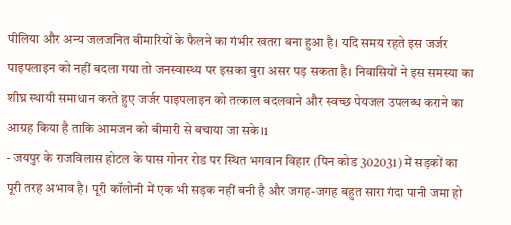पीलिया और अन्य जलजनित बीमारियों के फैलने का गंभीर खतरा बना हुआ है। यदि समय रहते इस जर्जर पाइपलाइन को नहीं बदला गया तो जनस्वास्थ्य पर इसका बुरा असर पड़ सकता है। निवासियों ने इस समस्या का शीघ्र स्थायी समाधान करते हुए जर्जर पाइपलाइन को तत्काल बदलवाने और स्वच्छ पेयजल उपलब्ध कराने का आग्रह किया है ताकि आमजन को बीमारी से बचाया जा सके।1
- जयपुर के राजविलास होटल के पास गोनर रोड पर स्थित भगवान विहार (पिन कोड 302031) में सड़कों का पूरी तरह अभाव है। पूरी कॉलोनी में एक भी सड़क नहीं बनी है और जगह-जगह बहुत सारा गंदा पानी जमा हो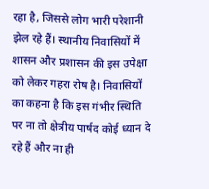रहा है, जिससे लोग भारी परेशानी झेल रहे हैं। स्थानीय निवासियों में शासन और प्रशासन की इस उपेक्षा को लेकर गहरा रोष है। निवासियों का कहना है कि इस गंभीर स्थिति पर ना तो क्षेत्रीय पार्षद कोई ध्यान दे रहे हैं और ना ही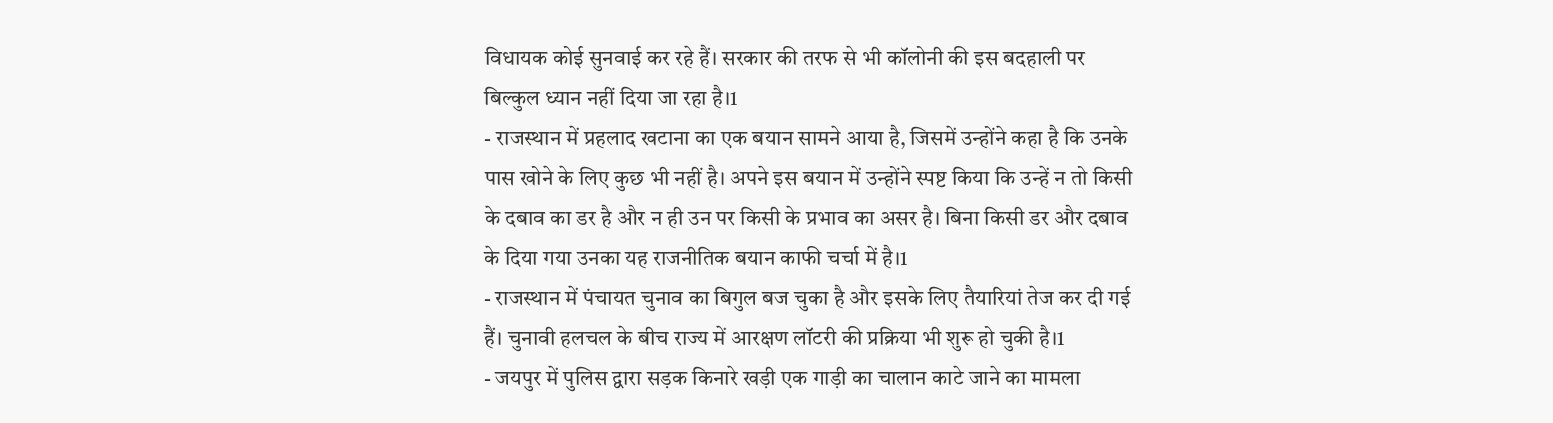विधायक कोई सुनवाई कर रहे हैं। सरकार की तरफ से भी कॉलोनी की इस बदहाली पर बिल्कुल ध्यान नहीं दिया जा रहा है।1
- राजस्थान में प्रहलाद खटाना का एक बयान सामने आया है, जिसमें उन्होंने कहा है कि उनके पास खोने के लिए कुछ भी नहीं है। अपने इस बयान में उन्होंने स्पष्ट किया कि उन्हें न तो किसी के दबाव का डर है और न ही उन पर किसी के प्रभाव का असर है। बिना किसी डर और दबाव के दिया गया उनका यह राजनीतिक बयान काफी चर्चा में है।1
- राजस्थान में पंचायत चुनाव का बिगुल बज चुका है और इसके लिए तैयारियां तेज कर दी गई हैं। चुनावी हलचल के बीच राज्य में आरक्षण लॉटरी की प्रक्रिया भी शुरू हो चुकी है।1
- जयपुर में पुलिस द्वारा सड़क किनारे खड़ी एक गाड़ी का चालान काटे जाने का मामला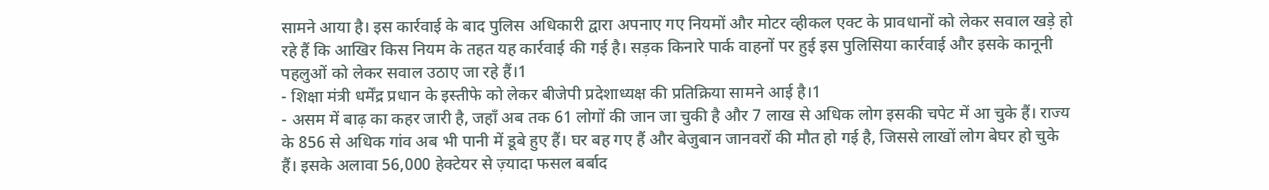सामने आया है। इस कार्रवाई के बाद पुलिस अधिकारी द्वारा अपनाए गए नियमों और मोटर व्हीकल एक्ट के प्रावधानों को लेकर सवाल खड़े हो रहे हैं कि आखिर किस नियम के तहत यह कार्रवाई की गई है। सड़क किनारे पार्क वाहनों पर हुई इस पुलिसिया कार्रवाई और इसके कानूनी पहलुओं को लेकर सवाल उठाए जा रहे हैं।1
- शिक्षा मंत्री धर्मेंद्र प्रधान के इस्तीफे को लेकर बीजेपी प्रदेशाध्यक्ष की प्रतिक्रिया सामने आई है।1
- असम में बाढ़ का कहर जारी है, जहाँ अब तक 61 लोगों की जान जा चुकी है और 7 लाख से अधिक लोग इसकी चपेट में आ चुके हैं। राज्य के 856 से अधिक गांव अब भी पानी में डूबे हुए हैं। घर बह गए हैं और बेजुबान जानवरों की मौत हो गई है, जिससे लाखों लोग बेघर हो चुके हैं। इसके अलावा 56,000 हेक्टेयर से ज़्यादा फसल बर्बाद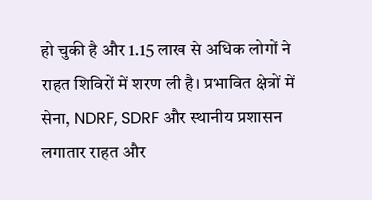हो चुकी है और 1.15 लाख से अधिक लोगों ने राहत शिविरों में शरण ली है। प्रभावित क्षेत्रों में सेना, NDRF, SDRF और स्थानीय प्रशासन लगातार राहत और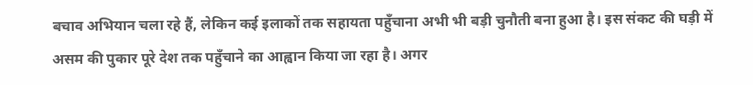बचाव अभियान चला रहे हैं, लेकिन कई इलाकों तक सहायता पहुँचाना अभी भी बड़ी चुनौती बना हुआ है। इस संकट की घड़ी में असम की पुकार पूरे देश तक पहुँचाने का आह्वान किया जा रहा है। अगर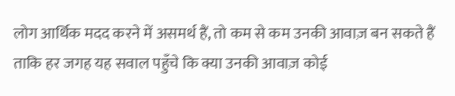लोग आर्थिक मदद करने में असमर्थ हैं, तो कम से कम उनकी आवाज़ बन सकते हैं ताकि हर जगह यह सवाल पहुँचे कि क्या उनकी आवाज़ कोई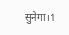सुनेगा।1